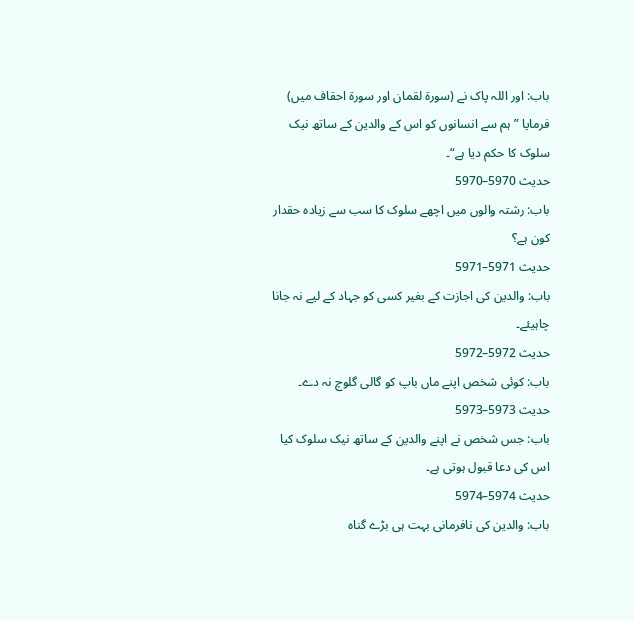باب: اور اللہ پاک نے (سورۃ لقمان اور سورۃ احقاف میں) فرمایا ”ہم سے انسانوں کو اس کے والدین کے ساتھ نیک سلوک کا حکم دیا ہے“۔
حدیث 5970–5970
باب: رشتہ والوں میں اچھے سلوک کا سب سے زیادہ حقدار کون ہے؟
حدیث 5971–5971
باب: والدین کی اجازت کے بغیر کسی کو جہاد کے لیے نہ جانا چاہیئے۔
حدیث 5972–5972
باب: کوئی شخص اپنے ماں باپ کو گالی گلوچ نہ دے۔
حدیث 5973–5973
باب: جس شخص نے اپنے والدین کے ساتھ نیک سلوک کیا اس کی دعا قبول ہوتی ہے۔
حدیث 5974–5974
باب: والدین کی نافرمانی بہت ہی بڑے گناہ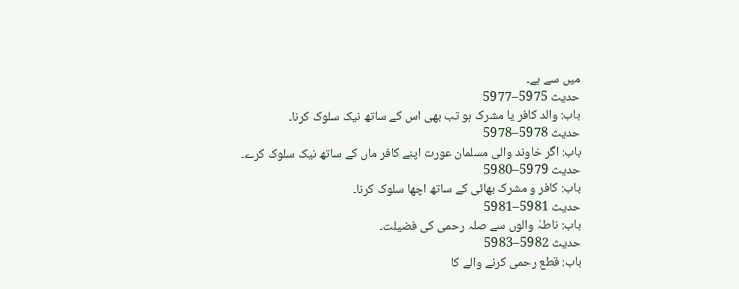میں سے ہے۔
حدیث 5975–5977
باب: والد کافر یا مشرک ہو تب بھی اس کے ساتھ نیک سلوک کرنا۔
حدیث 5978–5978
باب: اگر خاوند والی مسلمان عورت اپنے کافر ماں کے ساتھ نیک سلوک کرے۔
حدیث 5979–5980
باب: کافر و مشرک بھائی کے ساتھ اچھا سلوک کرنا۔
حدیث 5981–5981
باب: ناطہٰ والوں سے صلہ رحمی کی فضیلت۔
حدیث 5982–5983
باب: قطع رحمی کرنے والے کا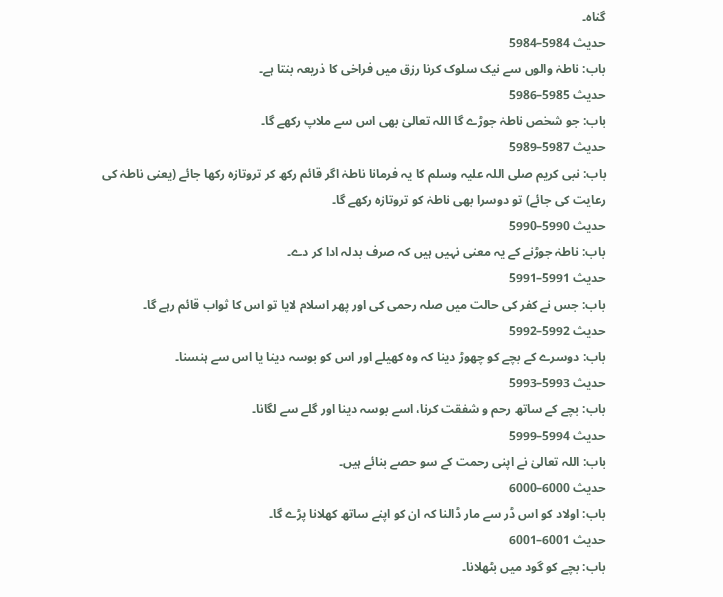گناہ۔
حدیث 5984–5984
باب: ناطہٰ والوں سے نیک سلوک کرنا رزق میں فراخی کا ذریعہ بنتا ہے۔
حدیث 5985–5986
باب: جو شخص ناطہٰ جوڑے گا اللہ تعالیٰ بھی اس سے ملاپ رکھے گا۔
حدیث 5987–5989
باب: نبی کریم صلی اللہ علیہ وسلم کا یہ فرمانا ناطہٰ اگر قائم رکھ کر تروتازہ رکھا جائے (یعنی ناطہٰ کی رعایت کی جائے) تو دوسرا بھی ناطہٰ کو تروتازہ رکھے گا۔
حدیث 5990–5990
باب: ناطہٰ جوڑنے کے یہ معنی نہیں ہیں کہ صرف بدلہ ادا کر دے۔
حدیث 5991–5991
باب: جس نے کفر کی حالت میں صلہ رحمی کی اور پھر اسلام لایا تو اس کا ثواب قائم رہے گا۔
حدیث 5992–5992
باب: دوسرے کے بچے کو چھوڑ دینا کہ وہ کھیلے اور اس کو بوسہ دینا یا اس سے ہنسنا۔
حدیث 5993–5993
باب: بچے کے ساتھ رحم و شفقت کرنا، اسے بوسہ دینا اور گلے سے لگانا۔
حدیث 5994–5999
باب: اللہ تعالیٰ نے اپنی رحمت کے سو حصے بنائے ہیں۔
حدیث 6000–6000
باب: اولاد کو اس ڈر سے مار ڈالنا کہ ان کو اپنے ساتھ کھلانا پڑے گا۔
حدیث 6001–6001
باب: بچے کو گود میں بٹھلانا۔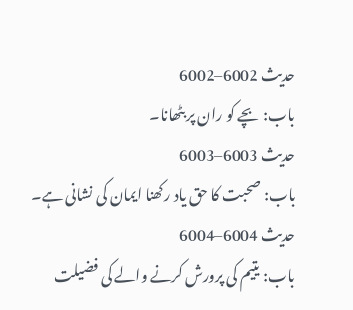حدیث 6002–6002
باب: بچے کو ران پر بٹھانا۔
حدیث 6003–6003
باب: صحبت کا حق یاد رکھنا ایمان کی نشانی ہے۔
حدیث 6004–6004
باب: یتیم کی پرورش کرنے والے کی فضیلت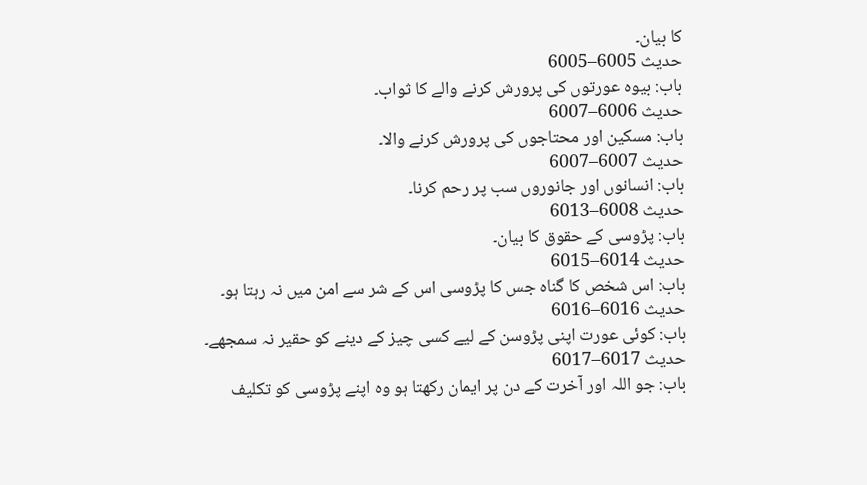کا بیان۔
حدیث 6005–6005
باب: بیوہ عورتوں کی پرورش کرنے والے کا ثواب۔
حدیث 6006–6007
باب: مسکین اور محتاجوں کی پرورش کرنے والا۔
حدیث 6007–6007
باب: انسانوں اور جانوروں سب پر رحم کرنا۔
حدیث 6008–6013
باب: پڑوسی کے حقوق کا بیان۔
حدیث 6014–6015
باب: اس شخص کا گناہ جس کا پڑوسی اس کے شر سے امن میں نہ رہتا ہو۔
حدیث 6016–6016
باب: کوئی عورت اپنی پڑوسن کے لیے کسی چیز کے دینے کو حقیر نہ سمجھے۔
حدیث 6017–6017
باب: جو اللہ اور آخرت کے دن پر ایمان رکھتا ہو وہ اپنے پڑوسی کو تکلیف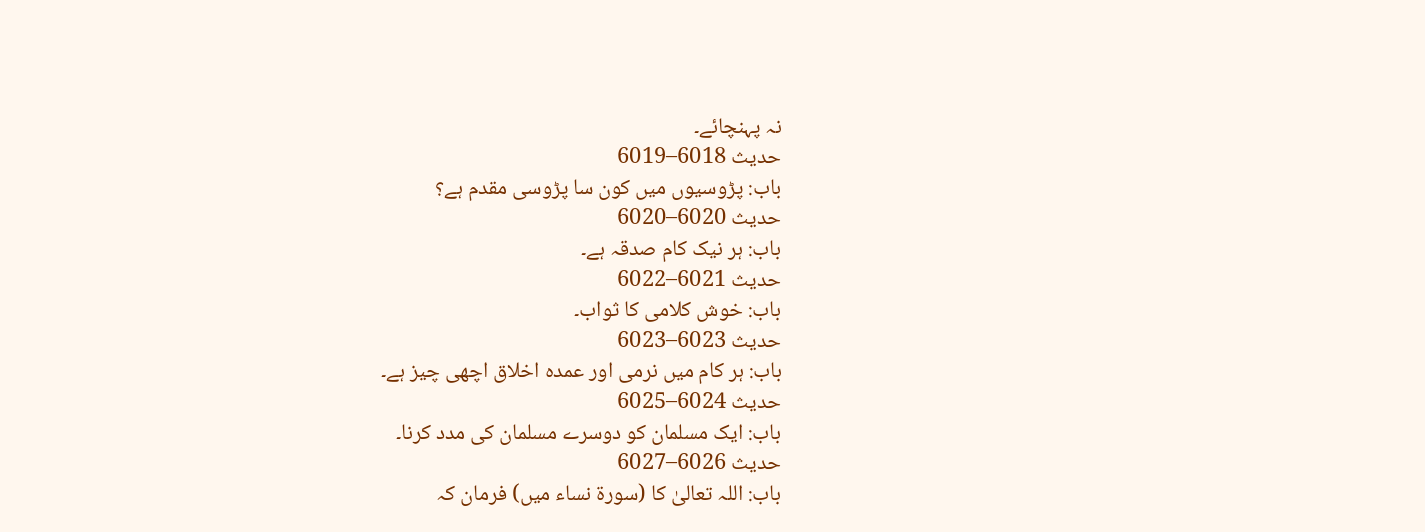نہ پہنچائے۔
حدیث 6018–6019
باب: پڑوسیوں میں کون سا پڑوسی مقدم ہے؟
حدیث 6020–6020
باب: ہر نیک کام صدقہ ہے۔
حدیث 6021–6022
باب: خوش کلامی کا ثواب۔
حدیث 6023–6023
باب: ہر کام میں نرمی اور عمدہ اخلاق اچھی چیز ہے۔
حدیث 6024–6025
باب: ایک مسلمان کو دوسرے مسلمان کی مدد کرنا۔
حدیث 6026–6027
باب: اللہ تعالیٰ کا (سورۃ نساء میں) فرمان کہ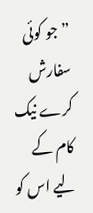”جو کوئی سفارش کرے نیک کام کے لیے اس کو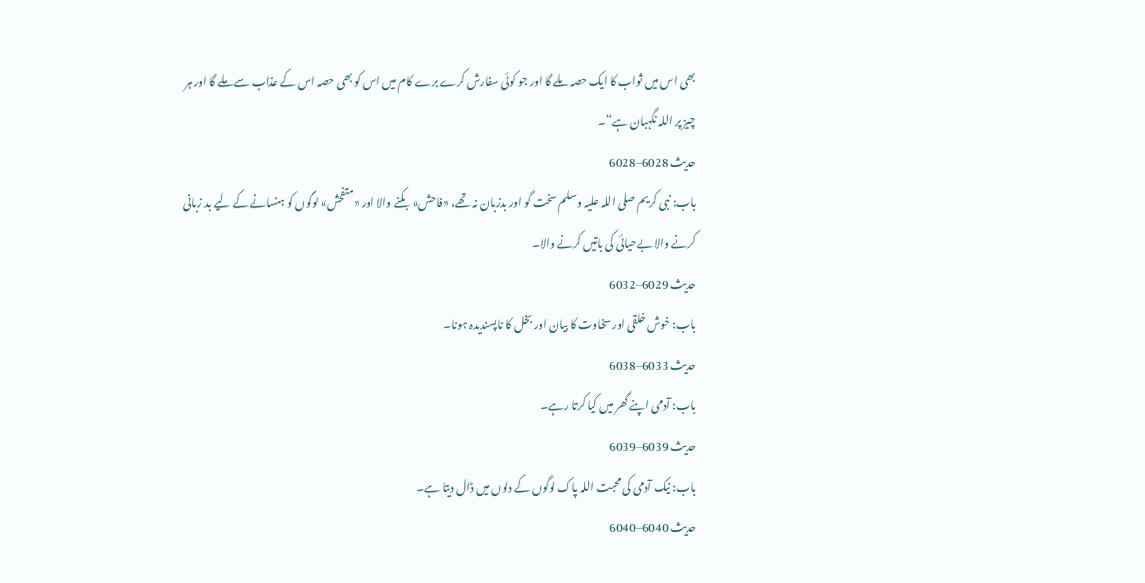بھی اس میں ثواب کا ایک حصہ ملے گا اور جو کوئی سفارش کرے برے کام میں اس کو بھی حصہ اس کے عذاب سے ملے گا اور ہر چیز پر اللہ نگہبان ہے“۔
حدیث 6028–6028
باب: نبی کریم صلی اللہ علیہ وسلم سخت گو اور بدزبان نہ تھے، «فاحش» بکنے والا اور «متفحش» لوگوں کو ہنسانے کے لیے بد زبانی کرنے والا بےحیائی کی باتیں کرنے والا۔
حدیث 6029–6032
باب: خوش خلقی اور سخاوت کا بیان اور بخل کا ناپسندیدہ ہونا۔
حدیث 6033–6038
باب: آدمی اپنے گھر میں کیا کرتا رہے۔
حدیث 6039–6039
باب: نیک آدمی کی محبت اللہ پاک لوگوں کے دلوں میں ڈال دیتا ہے۔
حدیث 6040–6040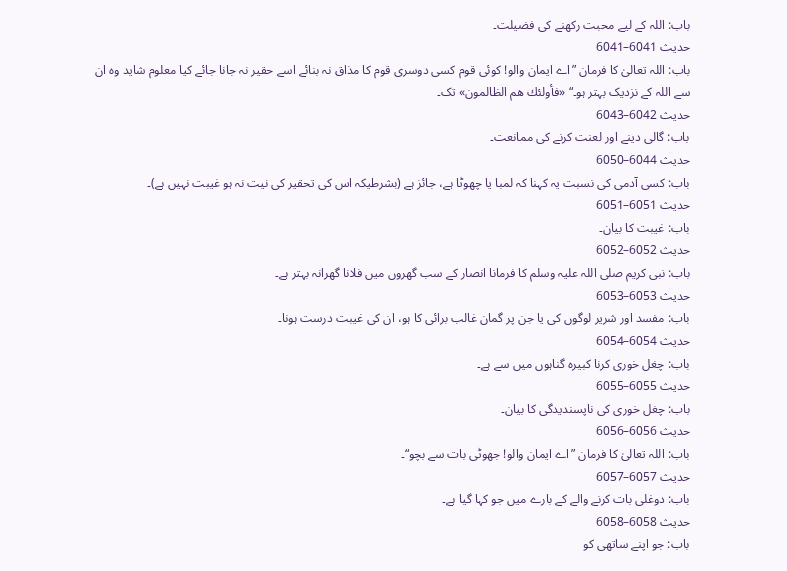باب: اللہ کے لیے محبت رکھنے کی فضیلت۔
حدیث 6041–6041
باب: اللہ تعالیٰ کا فرمان ”اے ایمان والو! کوئی قوم کسی دوسری قوم کا مذاق نہ بنائے اسے حقیر نہ جانا جائے کیا معلوم شاید وہ ان سے اللہ کے نزدیک بہتر ہو۔“ «فأولئك هم الظالمون» تک۔
حدیث 6042–6043
باب: گالی دینے اور لعنت کرنے کی ممانعت۔
حدیث 6044–6050
باب: کسی آدمی کی نسبت یہ کہنا کہ لمبا یا چھوٹا ہے، جائز ہے (بشرطیکہ اس کی تحقیر کی نیت نہ ہو غیبت نہیں ہے)۔
حدیث 6051–6051
باب: غیبت کا بیان۔
حدیث 6052–6052
باب: نبی کریم صلی اللہ علیہ وسلم کا فرمانا انصار کے سب گھروں میں فلانا گھرانہ بہتر ہے۔
حدیث 6053–6053
باب: مفسد اور شریر لوگوں کی یا جن پر گمان غالب برائی کا ہو، ان کی غیبت درست ہونا۔
حدیث 6054–6054
باب: چغل خوری کرنا کبیرہ گناہوں میں سے ہے۔
حدیث 6055–6055
باب: چغل خوری کی ناپسندیدگی کا بیان۔
حدیث 6056–6056
باب: اللہ تعالیٰ کا فرمان ”اے ایمان والو! جھوٹی بات سے بچو“۔
حدیث 6057–6057
باب: دوغلی بات کرنے والے کے بارے میں جو کہا گیا ہے۔
حدیث 6058–6058
باب: جو اپنے ساتھی کو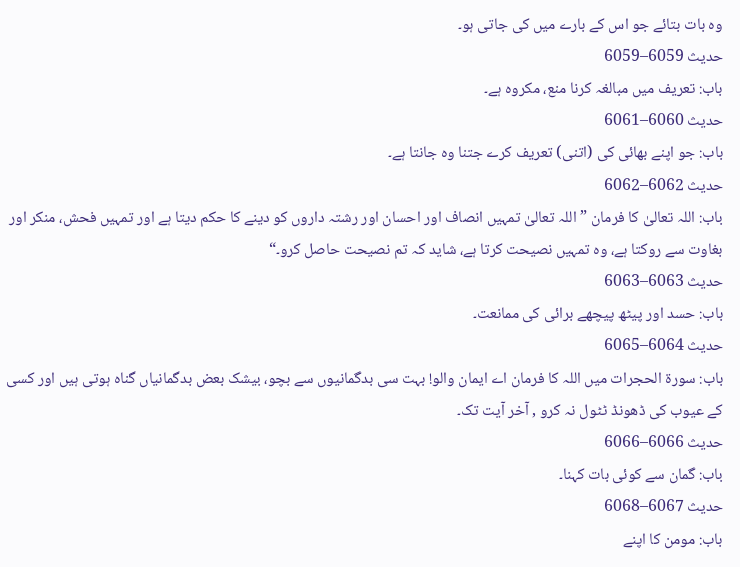وہ بات بتائے جو اس کے بارے میں کی جاتی ہو۔
حدیث 6059–6059
باب: تعریف میں مبالغہ کرنا منع، مکروہ ہے۔
حدیث 6060–6061
باب: جو اپنے بھائی کی (اتنی) تعریف کرے جتنا وہ جانتا ہے۔
حدیث 6062–6062
باب: اللہ تعالیٰ کا فرمان ”اللہ تعالیٰ تمہیں انصاف اور احسان اور رشتہ داروں کو دینے کا حکم دیتا ہے اور تمہیں فحش، منکر اور بغاوت سے روکتا ہے، وہ تمہیں نصیحت کرتا ہے، شاید کہ تم نصیحت حاصل کرو۔“
حدیث 6063–6063
باب: حسد اور پیٹھ پیچھے برائی کی ممانعت۔
حدیث 6064–6065
باب: سورۃ الحجرات میں اللہ کا فرمان اے ایمان والو! بہت سی بدگمانیوں سے بچو، بیشک بعض بدگمانیاں گناہ ہوتی ہیں اور کسی کے عیوب کی ڈھونڈ ٹٹول نہ کرو , آخر آیت تک۔
حدیث 6066–6066
باب: گمان سے کوئی بات کہنا۔
حدیث 6067–6068
باب: مومن کا اپنے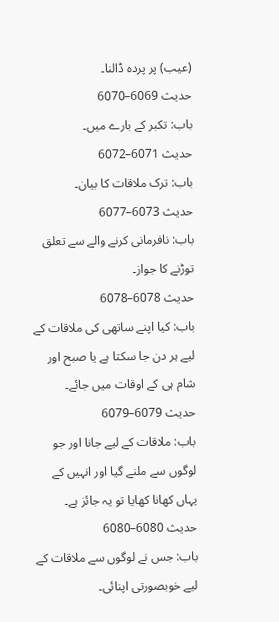(عیب) پر پردہ ڈالنا۔
حدیث 6069–6070
باب: تکبر کے بارے میں۔
حدیث 6071–6072
باب: ترک ملاقات کا بیان۔
حدیث 6073–6077
باب: نافرمانی کرنے والے سے تعلق توڑنے کا جواز۔
حدیث 6078–6078
باب: کیا اپنے ساتھی کی ملاقات کے لیے ہر دن جا سکتا ہے یا صبح اور شام ہی کے اوقات میں جائے۔
حدیث 6079–6079
باب: ملاقات کے لیے جانا اور جو لوگوں سے ملنے گیا اور انہیں کے یہاں کھانا کھایا تو یہ جائز ہے۔
حدیث 6080–6080
باب: جس نے لوگوں سے ملاقات کے لیے خوبصورتی اپنائی۔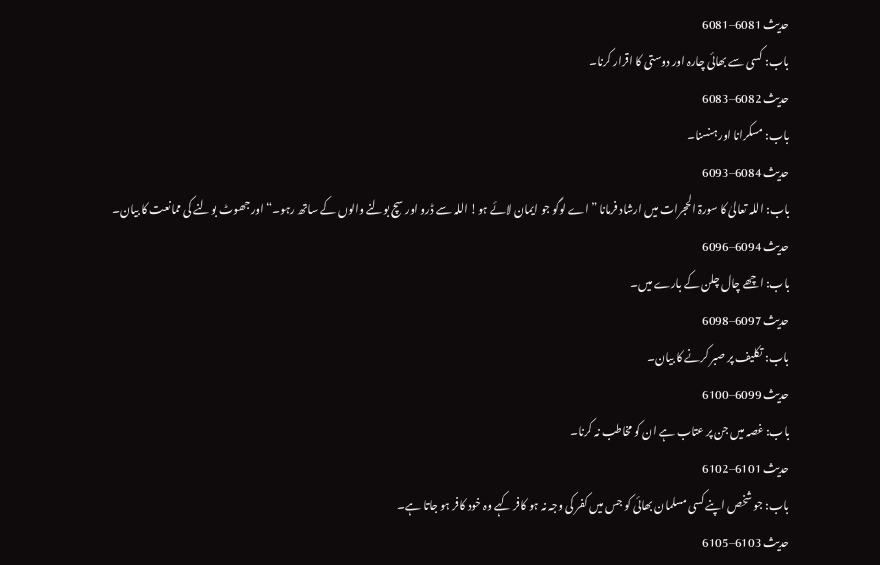حدیث 6081–6081
باب: کسی سے بھائی چارہ اور دوستی کا اقرار کرنا۔
حدیث 6082–6083
باب: مسکرانا اور ہنسنا۔
حدیث 6084–6093
باب: اللہ تعالیٰ کا سورۃ الحجرات میں ارشاد فرمانا ”اے لوگو جو ایمان لائے ہو! اللہ سے ڈرو اور سچ بولنے والوں کے ساتھ رہو۔“ اور جھوٹ بولنے کی ممانعت کا بیان۔
حدیث 6094–6096
باب: اچھے چال چلن کے بارے میں۔
حدیث 6097–6098
باب: تکلیف پر صبر کرنے کا بیان۔
حدیث 6099–6100
باب: غصہ میں جن پر عتاب ہے ان کو مخاطب نہ کرنا۔
حدیث 6101–6102
باب: جو شخص اپنے کسی مسلمان بھائی کو جس میں کفر کی وجہ نہ ہو کافر کہے وہ خود کافر ہو جاتا ہے۔
حدیث 6103–6105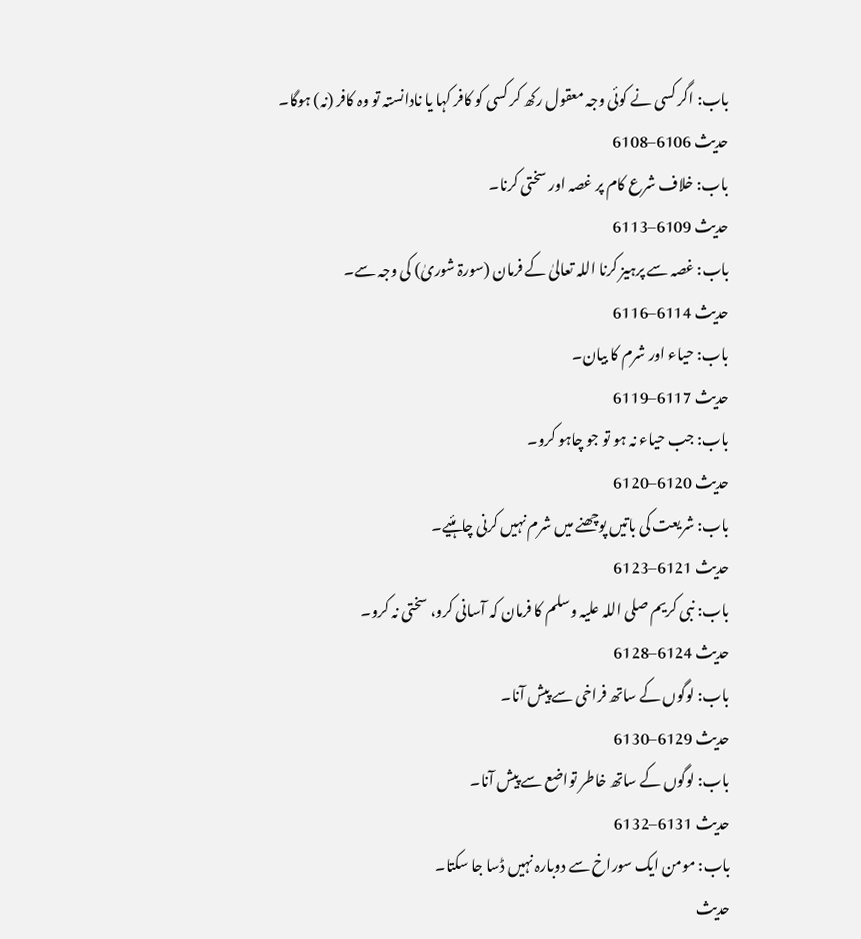باب: اگر کسی نے کوئی وجہ معقول رکھ کر کسی کو کافر کہا یا نادانستہ تو وہ کافر (نہ) ہوگا۔
حدیث 6106–6108
باب: خلاف شرع کام پر غصہ اور سختی کرنا۔
حدیث 6109–6113
باب: غصہ سے پرہیز کرنا اللہ تعالیٰ کے فرمان (سورۃ شوریٰ) کی وجہ سے۔
حدیث 6114–6116
باب: حیاء اور شرم کا بیان۔
حدیث 6117–6119
باب: جب حیاء نہ ہو تو جو چاہو کرو۔
حدیث 6120–6120
باب: شریعت کی باتیں پوچھنے میں شرم نہیں کرنی چاہئیے۔
حدیث 6121–6123
باب: نبی کریم صلی اللہ علیہ وسلم کا فرمان کہ آسانی کرو، سختی نہ کرو۔
حدیث 6124–6128
باب: لوگوں کے ساتھ فراخی سے پیش آنا۔
حدیث 6129–6130
باب: لوگوں کے ساتھ خاطر تواضع سے پیش آنا۔
حدیث 6131–6132
باب: مومن ایک سوراخ سے دوبارہ نہیں ڈسا جا سکتا۔
حدیث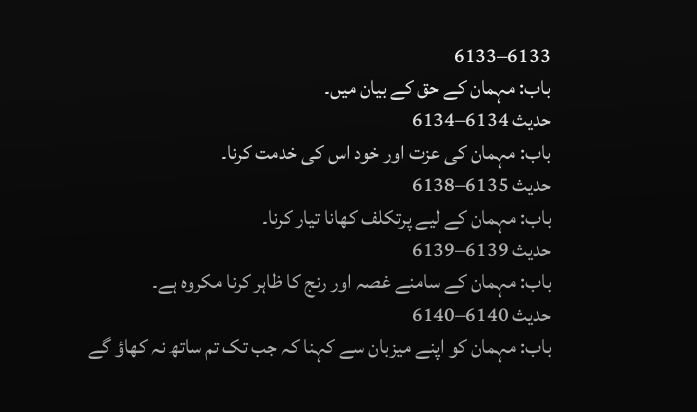6133–6133
باب: مہمان کے حق کے بیان میں۔
حدیث 6134–6134
باب: مہمان کی عزت اور خود اس کی خدمت کرنا۔
حدیث 6135–6138
باب: مہمان کے لیے پرتکلف کھانا تیار کرنا۔
حدیث 6139–6139
باب: مہمان کے سامنے غصہ اور رنج کا ظاہر کرنا مکروہ ہے۔
حدیث 6140–6140
باب: مہمان کو اپنے میزبان سے کہنا کہ جب تک تم ساتھ نہ کھاؤ گے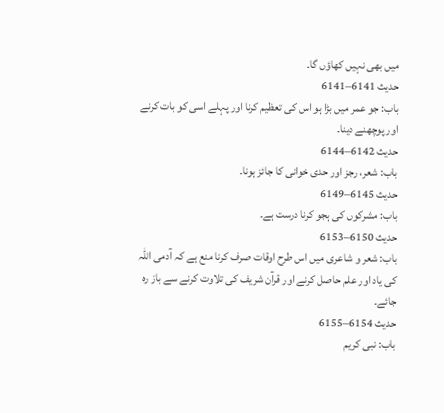میں بھی نہیں کھاؤں گا۔
حدیث 6141–6141
باب: جو عمر میں بڑا ہو اس کی تعظیم کرنا اور پہلے اسی کو بات کرنے اور پوچھنے دینا۔
حدیث 6142–6144
باب: شعر، رجز اور حدی خوانی کا جائز ہونا۔
حدیث 6145–6149
باب: مشرکوں کی ہجو کرنا درست ہے۔
حدیث 6150–6153
باب: شعر و شاعری میں اس طرح اوقات صرف کرنا منع ہے کہ آدمی اللہ کی یاد اور علم حاصل کرنے اور قرآن شریف کی تلاوت کرنے سے باز رہ جائے۔
حدیث 6154–6155
باب: نبی کریم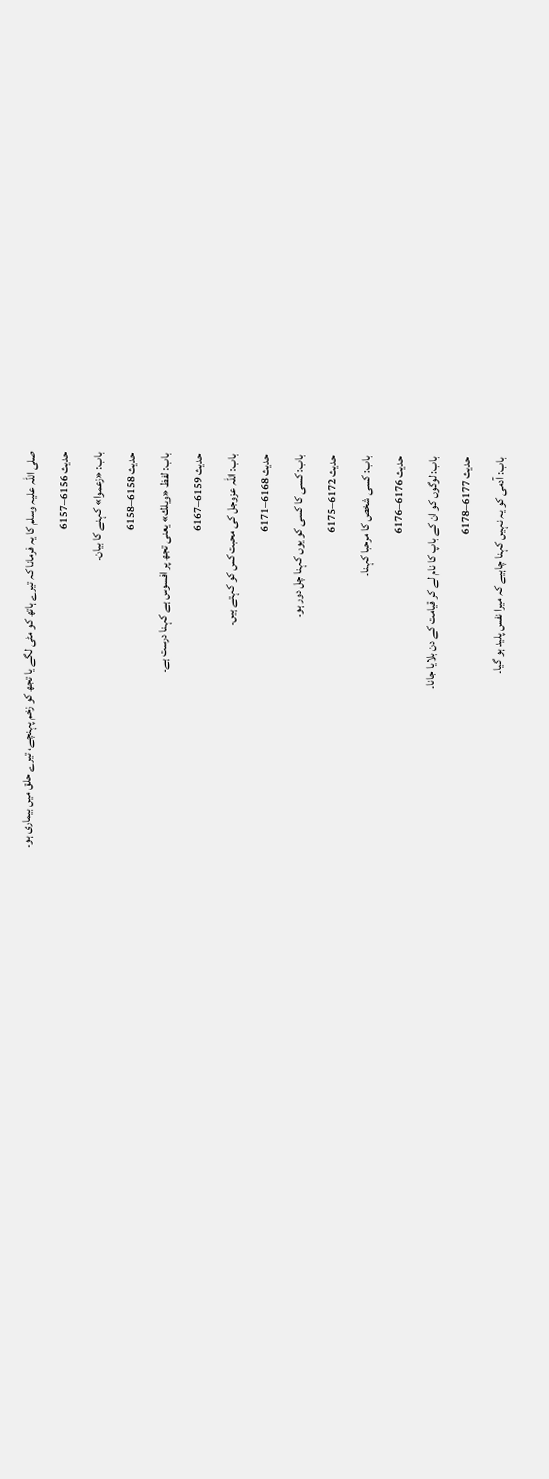صلی اللہ علیہ وسلم کا یہ فرمانا کہ تیرے ہاتھ کو مٹی لگے یا تجھ کو زخم پہنچے، تیرے حلق میں بیماری ہو۔
حدیث 6156–6157
باب: «زعموا» کہنے کا بیان۔
حدیث 6158–6158
باب: لفظ «ويلك» یعنی تجھ پر افسوس ہے کہنا درست ہے۔
حدیث 6159–6167
باب: اللہ عزوجل کی محبت کس کو کہتے ہیں۔
حدیث 6168–6171
باب: کسی کا کسی کو یوں کہنا چل دور ہو۔
حدیث 6172–6175
باب: کسی شخص کا مرحبا کہنا۔
حدیث 6176–6176
باب: لوگوں کو ان کے باپ کا نام لے کر قیامت کے دن بلایا جانا۔
حدیث 6177–6178
باب: آدمی کو یہ نہیں کہنا چاہیے کہ میرا نفس پلید ہو گیا۔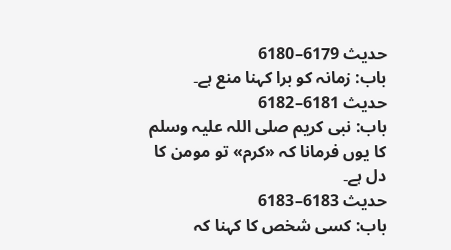حدیث 6179–6180
باب: زمانہ کو برا کہنا منع ہے۔
حدیث 6181–6182
باب: نبی کریم صلی اللہ علیہ وسلم کا یوں فرمانا کہ «كرم» تو مومن کا دل ہے۔
حدیث 6183–6183
باب: کسی شخص کا کہنا کہ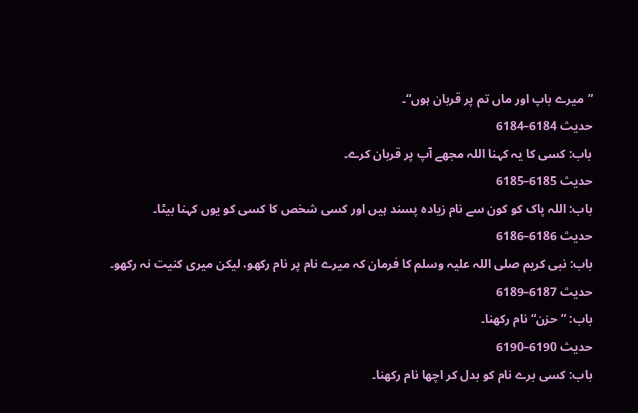”میرے باپ اور ماں تم پر قربان ہوں“۔
حدیث 6184–6184
باب: کسی کا یہ کہنا اللہ مجھے آپ پر قربان کرے۔
حدیث 6185–6185
باب: اللہ پاک کو کون سے نام زیادہ پسند ہیں اور کسی شخص کا کسی کو یوں کہنا بیٹا۔
حدیث 6186–6186
باب: نبی کریم صلی اللہ علیہ وسلم کا فرمان کہ میرے نام پر نام رکھو، لیکن میری کنیت نہ رکھو۔
حدیث 6187–6189
باب: ”حزن“ نام رکھنا۔
حدیث 6190–6190
باب: کسی برے نام کو بدل کر اچھا نام رکھنا۔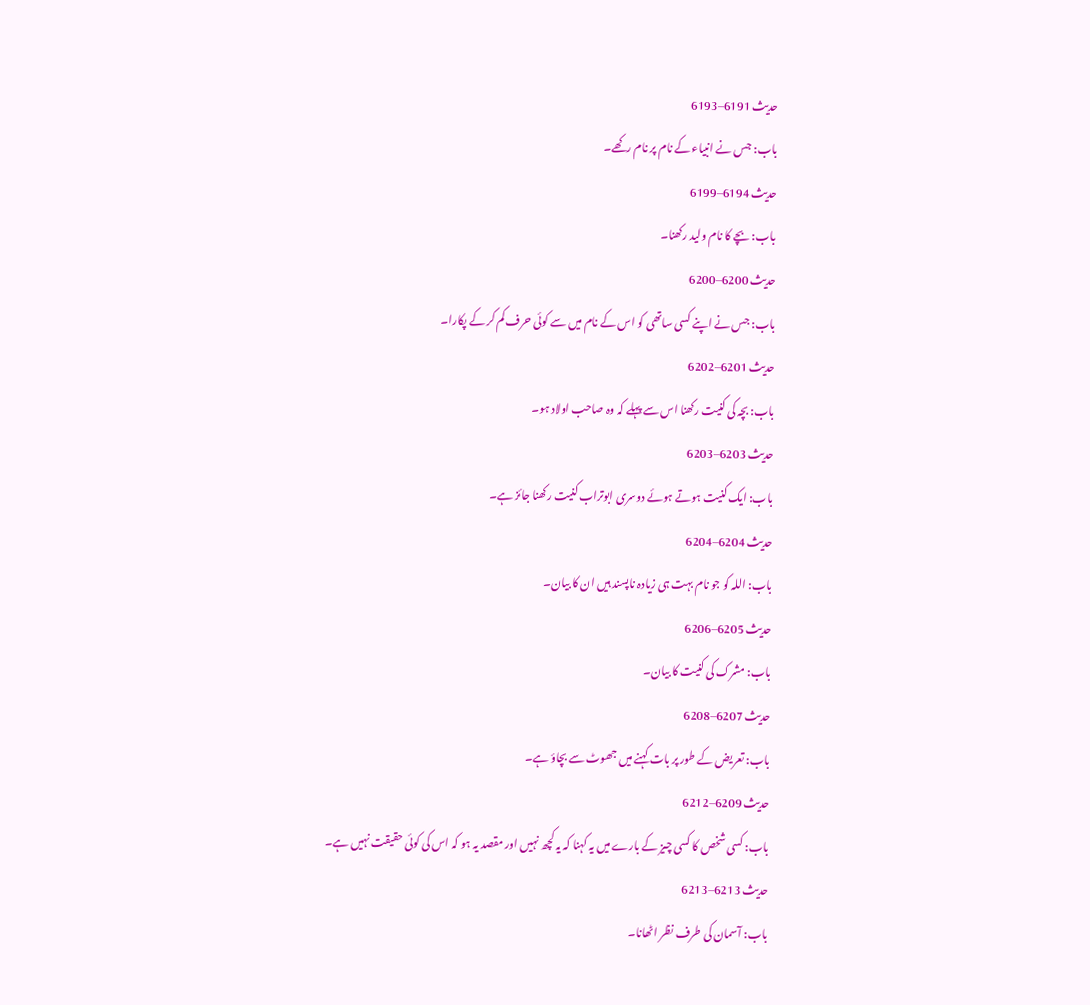حدیث 6191–6193
باب: جس نے انبیاء کے نام پر نام رکھے۔
حدیث 6194–6199
باب: بچے کا نام ولید رکھنا۔
حدیث 6200–6200
باب: جس نے اپنے کسی ساتھی کو اس کے نام میں سے کوئی حرف کم کر کے پکارا۔
حدیث 6201–6202
باب: بچہ کی کنیت رکھنا اس سے پہلے کہ وہ صاحب اولاد ہو۔
حدیث 6203–6203
باب: ایک کنیت ہوتے ہوئے دوسری ابوتراب کنیت رکھنا جائز ہے۔
حدیث 6204–6204
باب: اللہ کو جو نام بہت ہی زیادہ ناپسند ہیں ان کا بیان۔
حدیث 6205–6206
باب: مشرک کی کنیت کا بیان۔
حدیث 6207–6208
باب: تعریض کے طور پر بات کہنے میں جھوٹ سے بچاؤ ہے۔
حدیث 6209–6212
باب: کسی شخص کا کسی چیز کے بارے میں یہ کہنا کہ یہ کچھ نہیں اور مقصد یہ ہو کہ اس کی کوئی حقیقت نہیں ہے۔
حدیث 6213–6213
باب: آسمان کی طرف نظر اٹھانا۔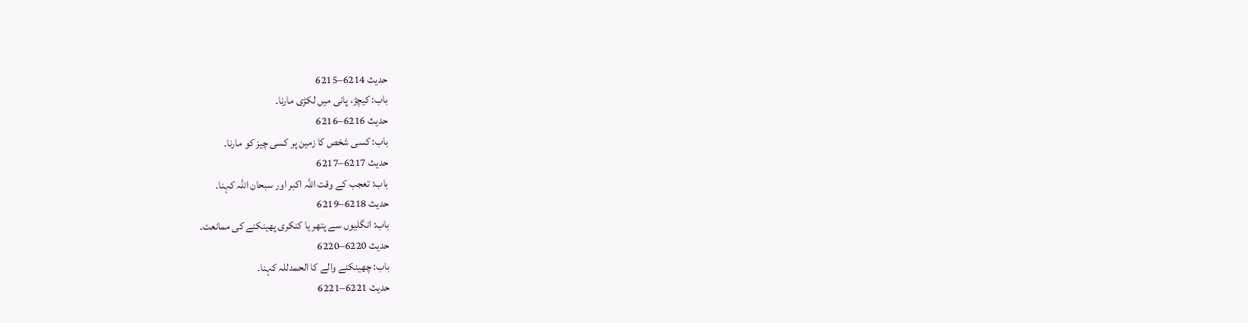حدیث 6214–6215
باب: کیچڑ، پانی میں لکڑی مارنا۔
حدیث 6216–6216
باب: کسی شخص کا زمین پر کسی چیز کو مارنا۔
حدیث 6217–6217
باب: تعجب کے وقت اللہ اکبر اور سبحان اللہ کہنا۔
حدیث 6218–6219
باب: انگلیوں سے پتھر یا کنکری پھینکنے کی ممانعت۔
حدیث 6220–6220
باب: چھینکنے والے کا الحمدللہ کہنا۔
حدیث 6221–6221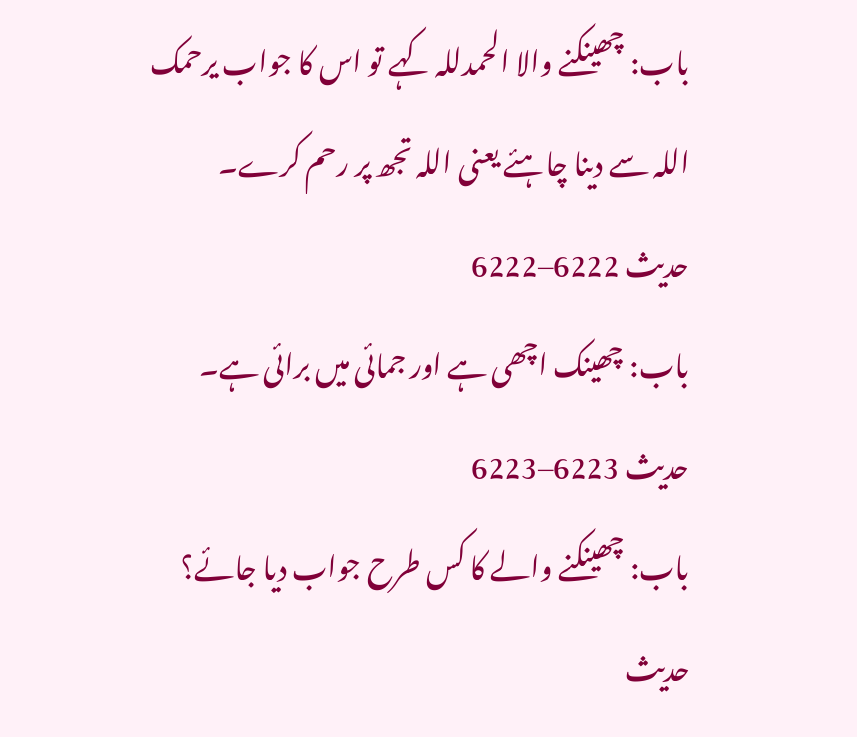باب: چھینکنے والا الحمدللہ کہے تو اس کا جواب یرحمک اللہ سے دینا چاہئے یعنی اللہ تجھ پر رحم کرے۔
حدیث 6222–6222
باب: چھینک اچھی ہے اور جمائی میں برائی ہے۔
حدیث 6223–6223
باب: چھینکنے والے کا کس طرح جواب دیا جائے؟
حدیث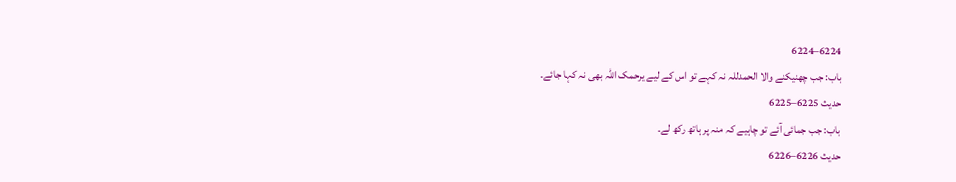6224–6224
باب: جب چھنیکنے والا الحمدللہ نہ کہے تو اس کے لیے یرحمک اللہ بھی نہ کہا جائے۔
حدیث 6225–6225
باب: جب جمائی آئے تو چاہیے کہ منہ پر ہاتھ رکھ لے۔
حدیث 6226–6226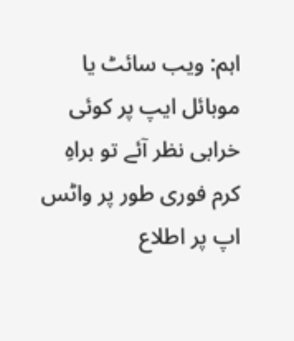اہم: ویب سائٹ یا موبائل ایپ پر کوئی خرابی نظر آئے تو براہِ کرم فوری طور پر واٹس اپ پر اطلاع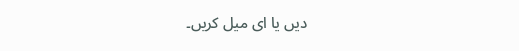دیں یا ای میل کریں۔